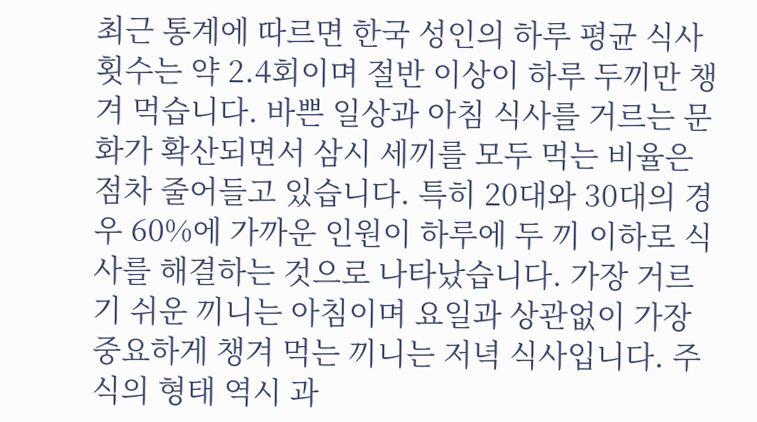최근 통계에 따르면 한국 성인의 하루 평균 식사 횟수는 약 2.4회이며 절반 이상이 하루 두끼만 챙겨 먹습니다. 바쁜 일상과 아침 식사를 거르는 문화가 확산되면서 삼시 세끼를 모두 먹는 비율은 점차 줄어들고 있습니다. 특히 20대와 30대의 경우 60%에 가까운 인원이 하루에 두 끼 이하로 식사를 해결하는 것으로 나타났습니다. 가장 거르기 쉬운 끼니는 아침이며 요일과 상관없이 가장 중요하게 챙겨 먹는 끼니는 저녁 식사입니다. 주식의 형태 역시 과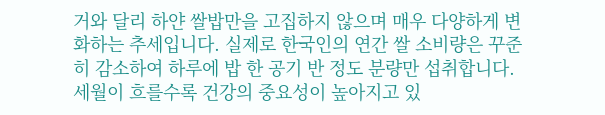거와 달리 하얀 쌀밥만을 고집하지 않으며 매우 다양하게 변화하는 추세입니다. 실제로 한국인의 연간 쌀 소비량은 꾸준히 감소하여 하루에 밥 한 공기 반 정도 분량만 섭취합니다. 세월이 흐를수록 건강의 중요성이 높아지고 있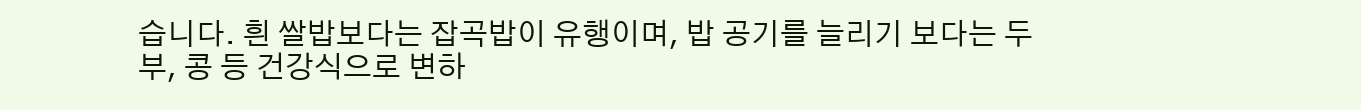습니다. 흰 쌀밥보다는 잡곡밥이 유행이며, 밥 공기를 늘리기 보다는 두부, 콩 등 건강식으로 변하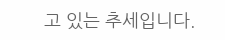고 있는 추세입니다.